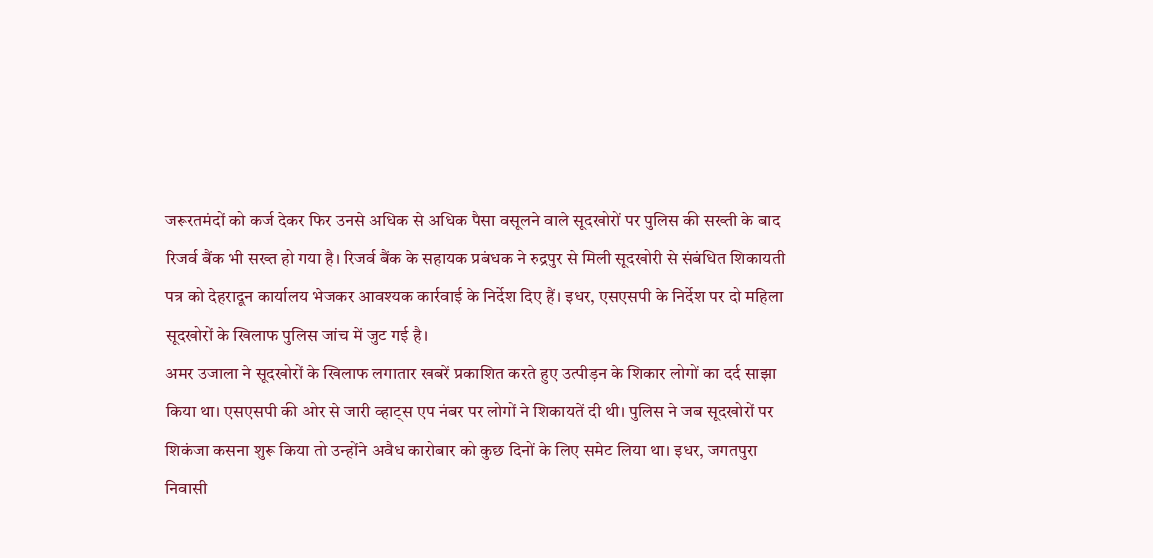जरूरतमंदों को कर्ज देकर फिर उनसे अधिक से अधिक पैसा वसूलने वाले सूदखोरों पर पुलिस की सख्ती के बाद रिजर्व बैंक भी सख्त हो गया है। रिजर्व बैंक के सहायक प्रबंधक ने रुद्रपुर से मिली सूदखोरी से संबंधित शिकायती पत्र को देहरादून कार्यालय भेजकर आवश्यक कार्रवाई के निर्देश दिए हैं। इधर, एसएसपी के निर्देश पर दो महिला सूदखोरों के खिलाफ पुलिस जांच में जुट गई है।
अमर उजाला ने सूदखोरों के खिलाफ लगातार खबरें प्रकाशित करते हुए उत्पीड़न के शिकार लोगों का दर्द साझा किया था। एसएसपी की ओर से जारी व्हाट्स एप नंबर पर लोगों ने शिकायतें दी थी। पुलिस ने जब सूदखोरों पर शिकंजा कसना शुरू किया तो उन्होंने अवैध कारोबार को कुछ दिनों के लिए समेट लिया था। इधर, जगतपुरा निवासी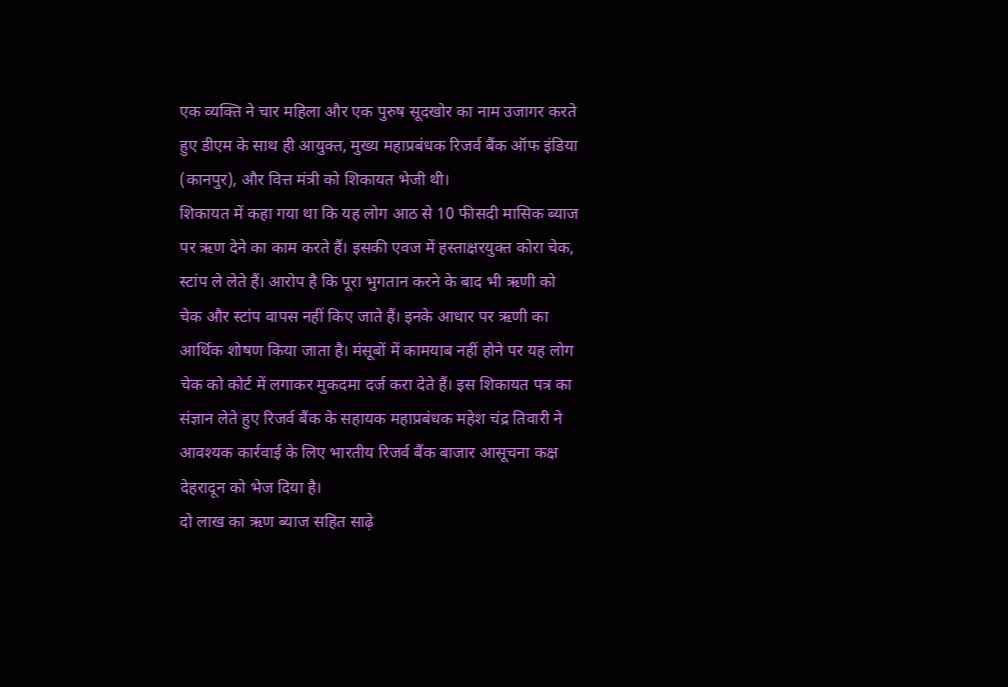एक व्यक्ति ने चार महिला और एक पुरुष सूदखोर का नाम उजागर करते हुए डीएम के साथ ही आयुक्त, मुख्य महाप्रबंधक रिजर्व बैंक ऑफ इंडिया (कानपुर), और वित्त मंत्री को शिकायत भेजी थी।
शिकायत में कहा गया था कि यह लोग आठ से 10 फीसदी मासिक ब्याज पर ऋण देने का काम करते हैं। इसकी एवज में हस्ताक्षरयुक्त कोरा चेक, स्टांप ले लेते हैं। आरोप है कि पूरा भुगतान करने के बाद भी ऋणी को चेक और स्टांप वापस नहीं किए जाते हैं। इनके आधार पर ऋणी का आर्थिक शोषण किया जाता है। मंसूबों में कामयाब नहीं होने पर यह लोग चेक को कोर्ट में लगाकर मुकदमा दर्ज करा देते हैं। इस शिकायत पत्र का संज्ञान लेते हुए रिजर्व बैंक के सहायक महाप्रबंधक महेश चंद्र तिवारी ने आवश्यक कार्रवाई के लिए भारतीय रिजर्व बैंक बाजार आसूचना कक्ष देहरादून को भेज दिया है।
दो लाख का ऋण ब्याज सहित साढ़े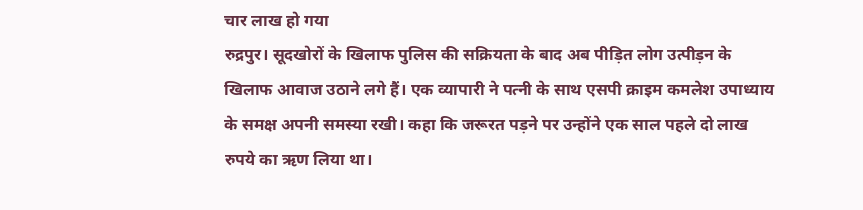चार लाख हो गया
रुद्रपुर। सूदखोरों के खिलाफ पुलिस की सक्रियता के बाद अब पीड़ित लोग उत्पीड़न के खिलाफ आवाज उठाने लगे हैं। एक व्यापारी ने पत्नी के साथ एसपी क्राइम कमलेश उपाध्याय के समक्ष अपनी समस्या रखी। कहा कि जरूरत पड़ने पर उन्होंने एक साल पहले दो लाख रुपये का ऋण लिया था।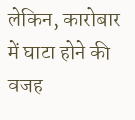लेकिन, कारोबार में घाटा होने की वजह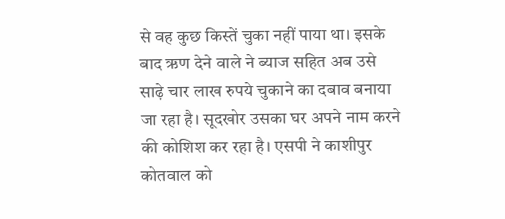से वह कुछ किस्तें चुका नहीं पाया था। इसके बाद ऋण देने वाले ने ब्याज सहित अब उसे साढ़े चार लाख रुपये चुकाने का दबाव बनाया जा रहा है। सूदखोर उसका घर अपने नाम करने की कोशिश कर रहा है। एसपी ने काशीपुर कोतवाल को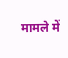मामले में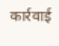कार्रवाई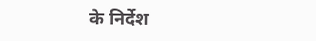के निर्देश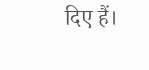दिए हैं।